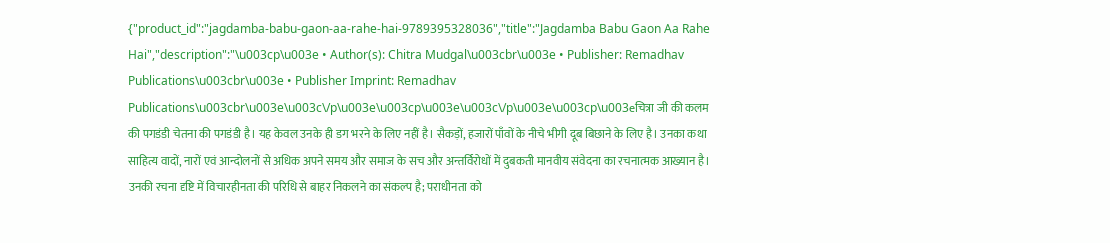{"product_id":"jagdamba-babu-gaon-aa-rahe-hai-9789395328036","title":"Jagdamba Babu Gaon Aa Rahe Hai","description":"\u003cp\u003e • Author(s): Chitra Mudgal\u003cbr\u003e • Publisher: Remadhav Publications\u003cbr\u003e • Publisher Imprint: Remadhav Publications\u003cbr\u003e\u003c\/p\u003e\u003cp\u003e\u003c\/p\u003e\u003cp\u003eचित्रा जी की कलम की पगडंडी चेतना की पगडंडी है। यह केवल उनके ही डग भरने के लिए नहीं है। सैकड़ों, हजारों पाँवों के नीचे भीगी दूब बिछाने के लिए है। उनका कथा साहित्य वादों, नारों एवं आन्दोलनों से अधिक अपने समय और समाज के सच और अन्तर्विरोधों में दुबकती मानवीय संवेदना का रचनात्मक आख्यान है। उनकी रचना दृष्टि में विचारहीनता की परिधि से बाहर निकलने का संकल्प है; पराधीनता को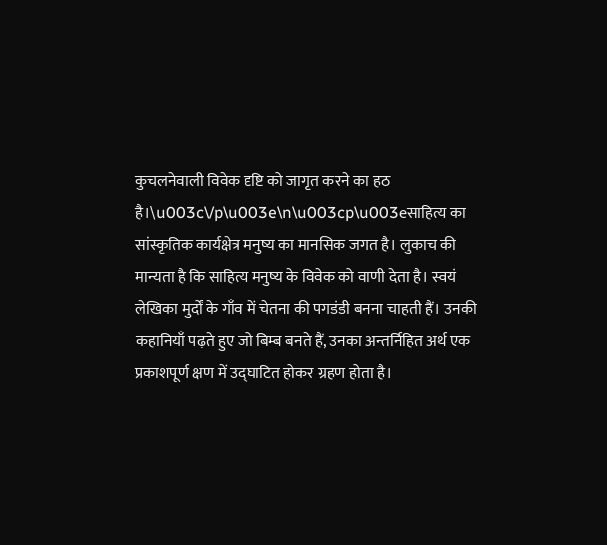कुचलनेवाली विवेक दृष्टि को जागृत करने का हठ है।\u003c\/p\u003e\n\u003cp\u003eसाहित्य का सांस्कृतिक कार्यक्षेत्र मनुष्य का मानसिक जगत है। लुकाच की मान्यता है कि साहित्य मनुष्य के विवेक को वाणी देता है। स्वयं लेखिका मुर्दों के गाँव में चेतना की पगडंडी बनना चाहती हैं। उनकी कहानियाँ पढ़ते हुए जो बिम्ब बनते हैं, उनका अन्तर्निहित अर्थ एक प्रकाशपूर्ण क्षण में उद्घाटित होकर ग्रहण होता है।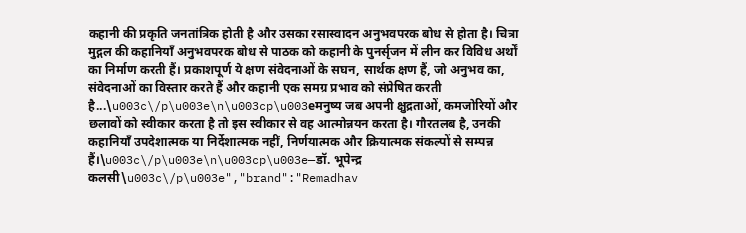कहानी की प्रकृति जनतांत्रिक होती है और उसका रसास्वादन अनुभवपरक बोध से होता है। चित्रा मुद्गल की कहानियाँ अनुभवपरक बोध से पाठक को कहानी के पुनर्सृजन में लीन कर विविध अर्थों का निर्माण करती हैं। प्रकाशपूर्ण ये क्षण संवेदनाओं के सघन, सार्थक क्षण हैं, जो अनुभव का, संवेदनाओं का विस्तार करते हैं और कहानी एक समग्र प्रभाव को संप्रेषित करती है...\u003c\/p\u003e\n\u003cp\u003eमनुष्य जब अपनी क्षुद्रताओं, कमजोरियों और छलावों को स्वीकार करता है तो इस स्वीकार से वह आत्मोन्नयन करता है। गौरतलब है, उनकी कहानियाँ उपदेशात्मक या निर्देशात्मक नहीं, निर्णयात्मक और क्रियात्मक संकल्पों से सम्पन्न हैं।\u003c\/p\u003e\n\u003cp\u003e—डॉ. भूपेन्द्र कलसी\u003c\/p\u003e","brand":"Remadhav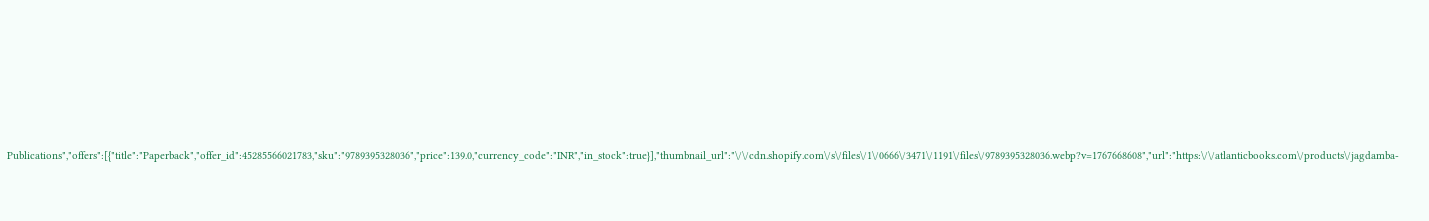Publications","offers":[{"title":"Paperback","offer_id":45285566021783,"sku":"9789395328036","price":139.0,"currency_code":"INR","in_stock":true}],"thumbnail_url":"\/\/cdn.shopify.com\/s\/files\/1\/0666\/3471\/1191\/files\/9789395328036.webp?v=1767668608","url":"https:\/\/atlanticbooks.com\/products\/jagdamba-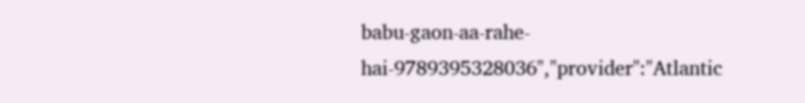babu-gaon-aa-rahe-hai-9789395328036","provider":"Atlantic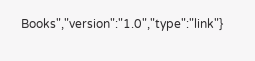Books","version":"1.0","type":"link"}